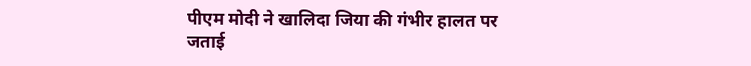पीएम मोदी ने खालिदा जिया की गंभीर हालत पर जताई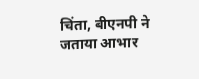चिंता, बीएनपी ने जताया आभार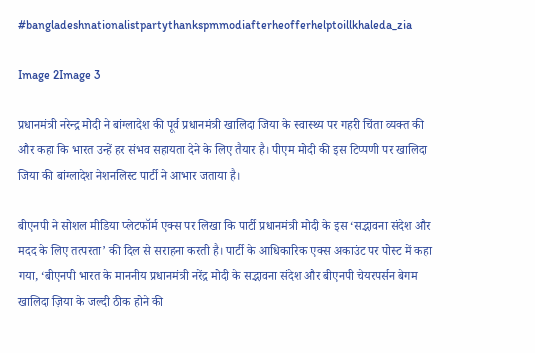#bangladeshnationalistpartythankspmmodiafterheofferhelptoillkhaleda_zia

Image 2Image 3

प्रधानमंत्री नरेन्द्र मोदी ने बांग्लादेश की पूर्व प्रधानमंत्री खालिदा जिया के स्वास्थ्य पर गहरी चिंता व्यक्त की और कहा कि भारत उन्हें हर संभव सहायता देने के लिए तैयार है। पीएम मोदी की इस टिप्पणी पर खालिदा जिया की बांग्लादेश नेशनलिस्ट पार्टी ने आभार जताया है।

बीएनपी ने सोशल मीडिया प्लेटफॉर्म एक्स पर लिखा कि पार्टी प्रधानमंत्री मोदी के इस ‘सद्भावना संदेश और मदद के लिए तत्परता’ की दिल से सराहना करती है। पार्टी के आधिकारिक एक्स अकाउंट पर पोस्ट में कहा गया, ‘बीएनपी भारत के माननीय प्रधानमंत्री नरेंद्र मोदी के सद्भावना संदेश और बीएनपी चेयरपर्सन बेगम खालिदा ज़िया के जल्दी ठीक होने की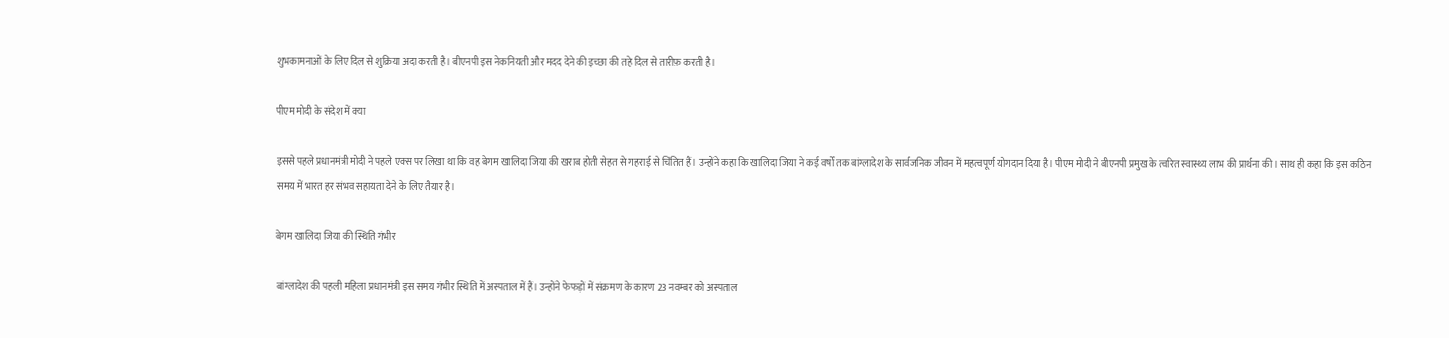शुभकामनाओं के लिए दिल से शुक्रिया अदा करती है। बीएनपी इस नेकनियती और मदद देने की इच्छा की तहे दिल से तारीफ़ करती है।

पीएम मोदी के संदेश में क्या

इससे पहले प्रधानमंत्री मोदी ने पहले एक्स पर लिखा था कि वह बेगम खालिदा जिया की खराब होती सेहत से गहराई से चिंतित हैं। उन्होंने कहा कि खालिदा जिया ने कई वर्षों तक बांग्लादेश के सार्वजनिक जीवन में महत्वपूर्ण योगदान दिया है। पीएम मोदी ने बीएनपी प्रमुख के त्वरित स्वास्थ्य लाभ की प्रार्थना की। साथ ही कहा कि इस कठिन समय में भारत हर संभव सहायता देने के लिए तैयार है।

बेगम खालिदा जिया की स्थिति गंभीर

बांग्लादेश की पहली महिला प्रधानमंत्री इस समय गंभीर स्थिति में अस्पताल में हैं। उन्होंने फेफड़ों में संक्रमण के कारण 23 नवम्बर को अस्पताल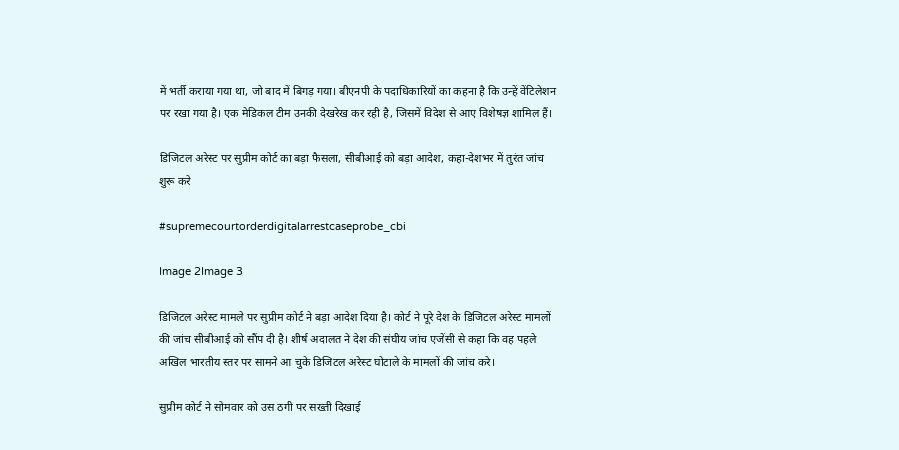में भर्ती कराया गया था, जो बाद में बिगड़ गया। बीएनपी के पदाधिकारियों का कहना है कि उन्हें वेंटिलेशन पर रखा गया है। एक मेडिकल टीम उनकी देखरेख कर रही है, जिसमें विदेश से आए विशेषज्ञ शामिल हैं।

डिजिटल अरेस्ट पर सुप्रीम कोर्ट का बड़ा फैसला, सीबीआई को बड़ा आदेश, कहा-देशभर में तुरंत जांच शुरू करे

#supremecourtorderdigitalarrestcaseprobe_cbi

Image 2Image 3

डिजिटल अरेस्ट मामले पर सुप्रीम कोर्ट ने बड़ा आदेश दिया है। कोर्ट ने पूरे देश के डिजिटल अरेस्ट मामलों की जांच सीबीआई को सौंप दी है। शीर्ष अदालत ने देश की संघीय जांच एजेंसी से कहा कि वह पहले अखिल भारतीय स्तर पर सामने आ चुके डिजिटल अरेस्ट घोटाले के मामलों की जांच करे।

सुप्रीम कोर्ट ने सोमवार को उस ठगी पर सख्ती दिखाई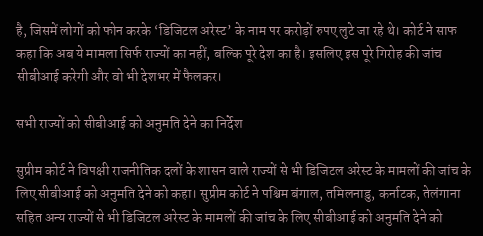है, जिसमें लोगों को फोन करके ‘डिजिटल अरेस्ट’ के नाम पर करोड़ों रुपए लुटे जा रहे थे। कोर्ट ने साफ कहा कि अब ये मामला सिर्फ राज्यों का नहीं, बल्कि पूरे देश का है। इसलिए इस पूरे गिरोह की जांच सीबीआई करेगी और वो भी देशभर में फैलकर।

सभी राज्यों को सीबीआई को अनुमति देने का निर्देश

सुप्रीम कोर्ट ने विपक्षी राजनीतिक दलों के शासन वाले राज्यों से भी डिजिटल अरेस्ट के मामलों की जांच के लिए सीबीआई को अनुमति देने को कहा। सुप्रीम कोर्ट ने पश्चिम बंगाल, तमिलनाडु, कर्नाटक, तेलंगाना सहित अन्य राज्यों से भी डिजिटल अरेस्ट के मामलों की जांच के लिए सीबीआई को अनुमति देने को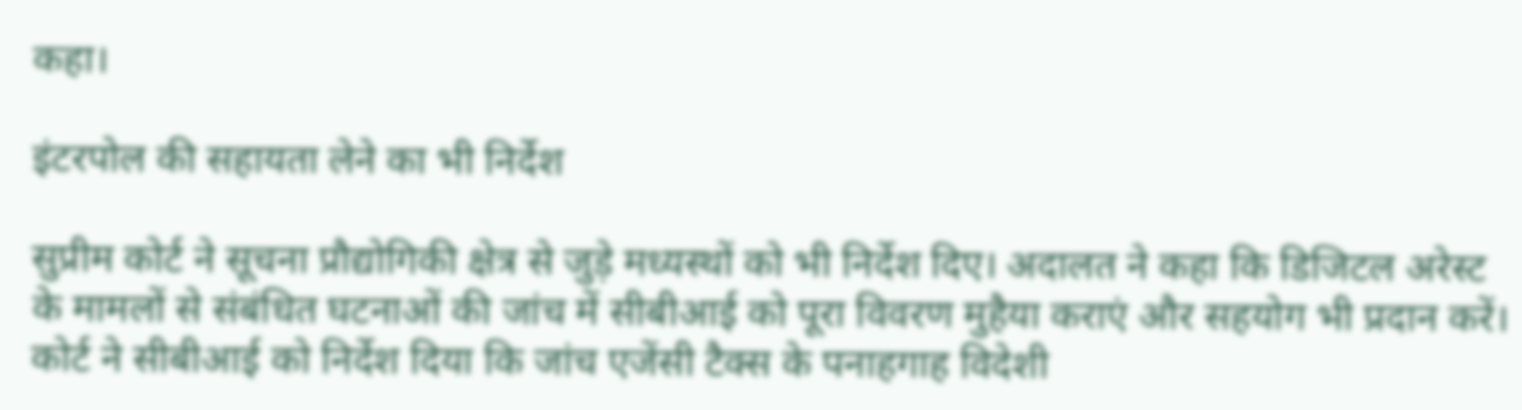कहा।

इंटरपोल की सहायता लेने का भी निर्देश

सुप्रीम कोर्ट ने सूचना प्रौद्योगिकी क्षेत्र से जुड़े मध्यस्थों को भी निर्देश दिए। अदालत ने कहा कि डिजिटल अरेस्ट के मामलों से संबंधित घटनाओं की जांच में सीबीआई को पूरा विवरण मुहैया कराएं और सहयोग भी प्रदान करें। कोर्ट ने सीबीआई को निर्देश दिया कि जांच एजेंसी टैक्स के पनाहगाह विदेशी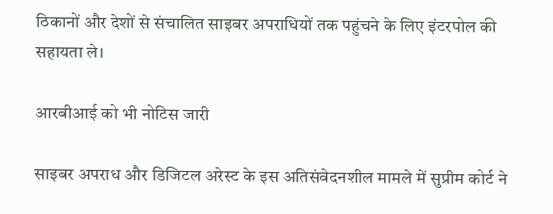ठिकानों और देशों से संचालित साइबर अपराधियों तक पहुंचने के लिए इंटरपोल की सहायता ले।

आरबीआई को भी नोटिस जारी

साइबर अपराध और डिजिटल अरेस्ट के इस अतिसंवेदनशील मामले में सुप्रीम कोर्ट ने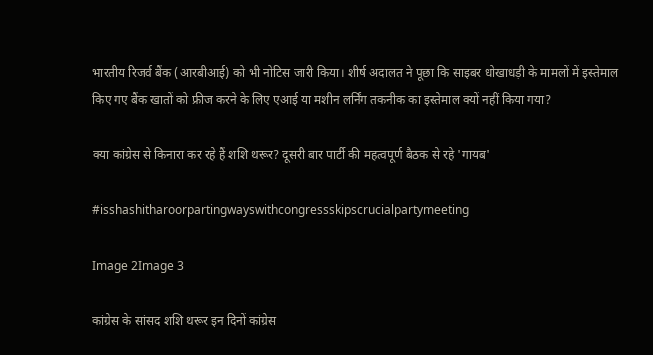भारतीय रिजर्व बैंक (आरबीआई) को भी नोटिस जारी किया। शीर्ष अदालत ने पूछा कि साइबर धोखाधड़ी के मामलों में इस्तेमाल किए गए बैंक खातों को फ्रीज करने के लिए एआई या मशीन लर्निंग तकनीक का इस्तेमाल क्यों नहीं किया गया?

क्या कांग्रेस से किनारा कर रहे हैं शशि थरूर? दूसरी बार पार्टी की महत्वपूर्ण बैठक से रहे 'गायब'

#isshashitharoorpartingwayswithcongressskipscrucialpartymeeting

Image 2Image 3

कांग्रेस के सांसद शशि थरूर इन दिनों कांग्रेस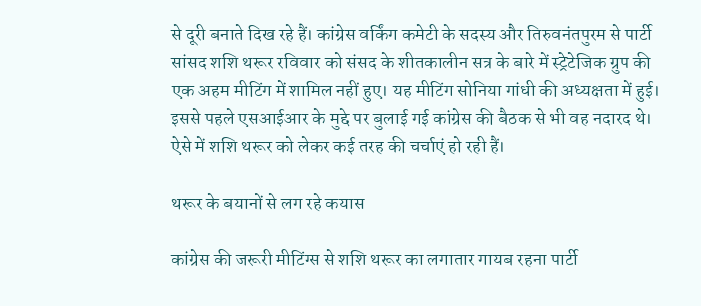से दूरी बनाते दिख रहे हैं। कांग्रेस वर्किंग कमेटी के सदस्य और तिरुवनंतपुरम से पार्टी सांसद शशि थरूर रविवार को संसद के शीतकालीन सत्र के बारे में स्ट्रेटेजिक ग्रुप की एक अहम मीटिंग में शामिल नहीं हुए। यह मीटिंग सोनिया गांधी की अध्यक्षता में हुई। इससे पहले एसआईआर के मुद्दे पर बुलाई गई कांग्रेस की बैठक से भी वह नदारद थे। ऐसे में शशि थरूर को लेकर कई तरह की चर्चाएं हो रही हैं।

थरूर के बयानों से लग रहे कयास

कांग्रेस की जरूरी मीटिंग्स से शशि थरूर का लगातार गायब रहना पार्टी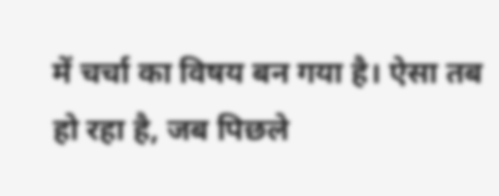में चर्चा का विषय बन गया है। ऐसा तब हो रहा है, जब पिछले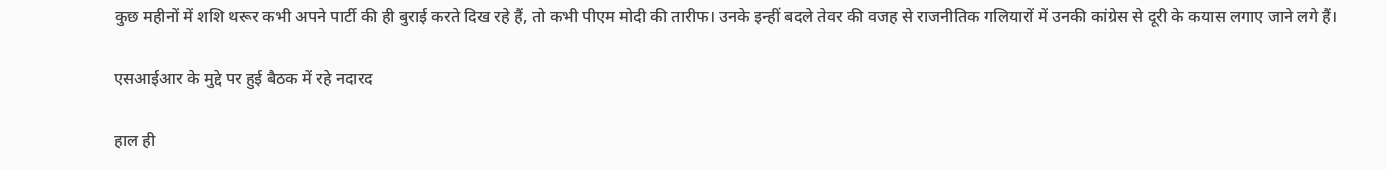कुछ महीनों में शशि थरूर कभी अपने पार्टी की ही बुराई करते दिख रहे हैं, तो कभी पीएम मोदी की तारीफ। उनके इन्हीं बदले तेवर की वजह से राजनीतिक गलियारों में उनकी कांग्रेस से दूरी के कयास लगाए जाने लगे हैं।

एसआईआर के मुद्दे पर हुई बैठक में रहे नदारद

हाल ही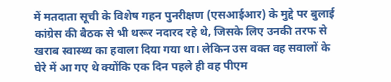में मतदाता सूची के विशेष गहन पुनरीक्षण (एसआईआर) के मुद्दे पर बुलाई कांग्रेस की बैठक से भी थरूर नदारद रहे थे, जिसके लिए उनकी तरफ से खराब स्वास्थ्य का हवाला दिया गया था। लेकिन उस वक्त वह सवालों के घेरे में आ गए थे क्योंकि एक दिन पहले ही वह पीएम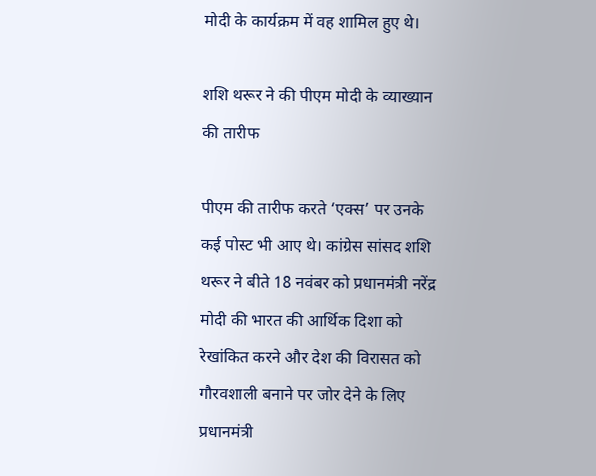मोदी के कार्यक्रम में वह शामिल हुए थे।

शशि थरूर ने की पीएम मोदी के व्याख्यान की तारीफ

पीएम की तारीफ करते ‘एक्स’ पर उनके कई पोस्ट भी आए थे। कांग्रेस सांसद शशि थरूर ने बीते 18 नवंबर को प्रधानमंत्री नरेंद्र मोदी की भारत की आर्थिक दिशा को रेखांकित करने और देश की विरासत को गौरवशाली बनाने पर जोर देने के लिए प्रधानमंत्री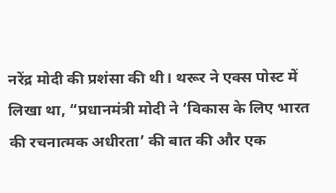नरेंद्र मोदी की प्रशंसा की थी। थरूर ने एक्स पोस्ट में लिखा था, “प्रधानमंत्री मोदी ने ‘विकास के लिए भारत की रचनात्मक अधीरता’ की बात की और एक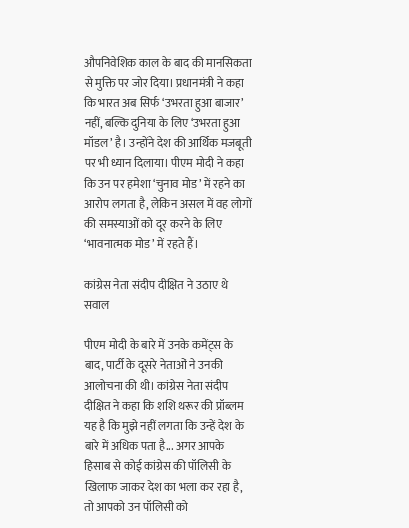औपनिवेशिक काल के बाद की मानसिकता से मुक्ति पर जोर दिया। प्रधानमंत्री ने कहा कि भारत अब सिर्फ ‘उभरता हुआ बाजार’ नहीं, बल्कि दुनिया के लिए ‘उभरता हुआ मॉडल’ है। उन्होंने देश की आर्थिक मजबूती पर भी ध्यान दिलाया। पीएम मोदी ने कहा कि उन पर हमेशा ‘चुनाव मोड’ में रहने का आरोप लगता है, लेकिन असल में वह लोगों की समस्याओं को दूर करने के लिए ‘भावनात्मक मोड’ में रहते हैं।

कांग्रेस नेता संदीप दीक्षित ने उठाए थे सवाल

पीएम मोदी के बारे में उनके कमेंट्स के बाद, पार्टी के दूसरे नेताओं ने उनकी आलोचना की थी। कांग्रेस नेता संदीप दीक्षित ने कहा कि शशि थरूर की प्रॉब्लम यह है कि मुझे नहीं लगता कि उन्हें देश के बारे में अधिक पता है... अगर आपके हिसाब से कोई कांग्रेस की पॉलिसी के खिलाफ जाकर देश का भला कर रहा है, तो आपको उन पॉलिसी को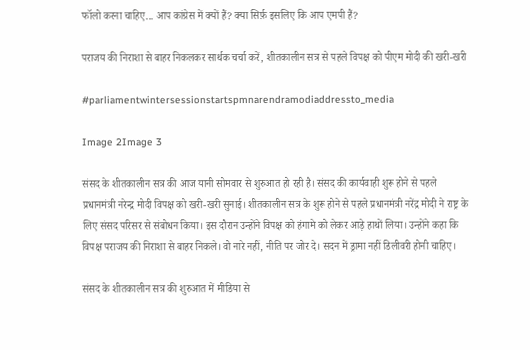फॉलो करना चाहिए... आप कांग्रेस में क्यों हैं? क्या सिर्फ़ इसलिए कि आप एमपी हैं?

पराजय की निराशा से बाहर निकलकर सार्थक चर्चा करें, शीतकालीन सत्र से पहले विपक्ष को पीएम मोदी की खरी-खरी

#parliamentwintersessionstartspmnarendramodiaddressto_media

Image 2Image 3

संसद के शीतकालीन सत्र की आज यानी सोमवार से शुरुआत हो रही है। संसद की कार्यवाही शुरू होने से पहले प्रधानमंत्री नरेन्द्र मोदी विपक्ष को खरी-खरी सुनाई। शीतकालीन सत्र के शुरू होने से पहले प्रधानमंत्री नरेंद्र मोदी ने राष्ट्र के लिए संसद परिसर से संबोधन किया। इस दौरान उन्होंने विपक्ष को हंगामे को लेकर आड़े हाथों लिया। उन्होंने कहा कि विपक्ष पराजय की निराशा से बाहर निकले। वो नारे नहीं, नीति पर जोर दे। सदन में ड्रामा नहीं डिलीवरी होनी चाहिए।

संसद के शीतकालीन सत्र की शुरुआत में मीडिया से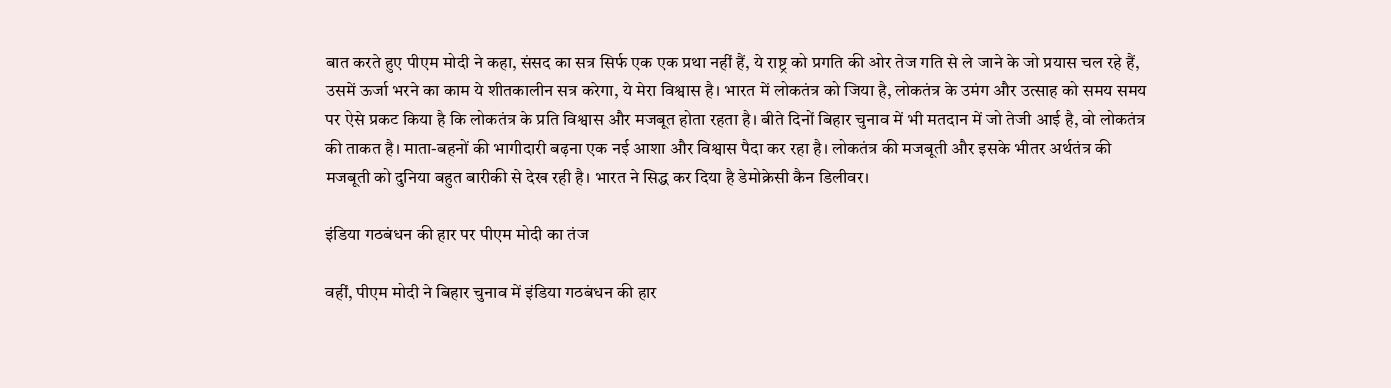बात करते हुए पीएम मोदी ने कहा, संसद का सत्र सिर्फ एक एक प्रथा नहीं हैं, ये राष्ट्र को प्रगति की ओर तेज गति से ले जाने के जो प्रयास चल रहे हैं, उसमें ऊर्जा भरने का काम ये शीतकालीन सत्र करेगा, ये मेरा विश्वास है। भारत में लोकतंत्र को जिया है, लोकतंत्र के उमंग और उत्साह को समय समय पर ऐसे प्रकट किया है कि लोकतंत्र के प्रति विश्वास और मजबूत होता रहता है। बीते दिनों बिहार चुनाव में भी मतदान में जो तेजी आई है, वो लोकतंत्र की ताकत है। माता-बहनों की भागीदारी बढ़ना एक नई आशा और विश्वास पैदा कर रहा है। लोकतंत्र की मजबूती और इसके भीतर अर्थतंत्र की मजबूती को दुनिया बहुत बारीकी से देख रही है। भारत ने सिद्ध कर दिया है डेमोक्रेसी कैन डिलीवर।

इंडिया गठबंधन की हार पर पीएम मोदी का तंज

वहीं, पीएम मोदी ने बिहार चुनाव में इंडिया गठबंधन की हार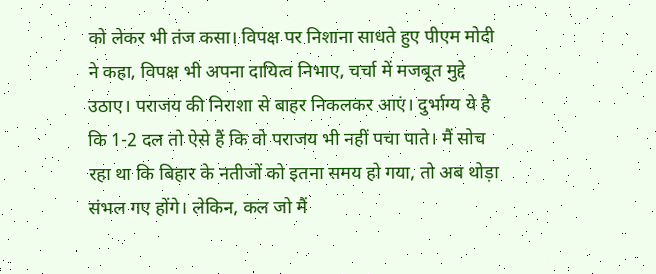को लेकर भी तंज कसा। विपक्ष पर निशाना साधते हुए पीएम मोदी ने कहा, विपक्ष भी अपना दायित्व निभाए, चर्चा में मजबूत मुद्दे उठाए। पराजय की निराशा से बाहर निकलकर आएं। दुर्भाग्य ये है कि 1-2 दल तो ऐसे हैं कि वो पराजय भी नहीं पचा पाते। मैं सोच रहा था कि बिहार के नतीजों को इतना समय हो गया, तो अब थोड़ा संभल गए होंगे। लेकिन, कल जो मैं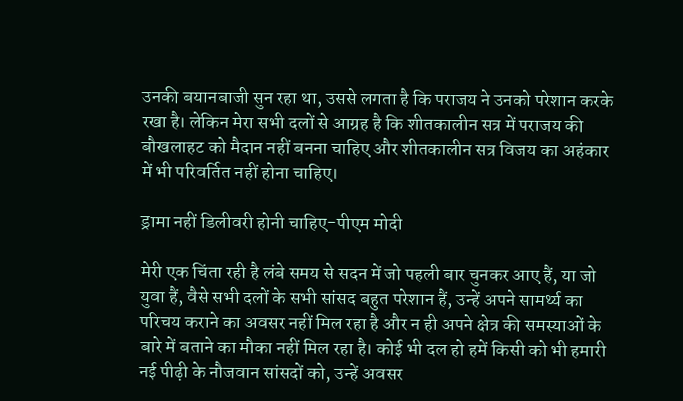उनकी बयानबाजी सुन रहा था, उससे लगता है कि पराजय ने उनको परेशान करके रखा है। लेकिन मेरा सभी दलों से आग्रह है कि शीतकालीन सत्र में पराजय की बौखलाहट को मैदान नहीं बनना चाहिए और शीतकालीन सत्र विजय का अहंकार में भी परिवर्तित नहीं होना चाहिए।

ड्रामा नहीं डिलीवरी होनी चाहिए-पीएम मोदी

मेरी एक चिंता रही है लंबे समय से सदन में जो पहली बार चुनकर आए हैं, या जो युवा हैं, वैसे सभी दलों के सभी सांसद बहुत परेशान हैं, उन्हें अपने सामर्थ्य का परिचय कराने का अवसर नहीं मिल रहा है और न ही अपने क्षेत्र की समस्याओं के बारे में बताने का मौका नहीं मिल रहा है। कोई भी दल हो हमें किसी को भी हमारी नई पीढ़ी के नौजवान सांसदों को, उन्हें अवसर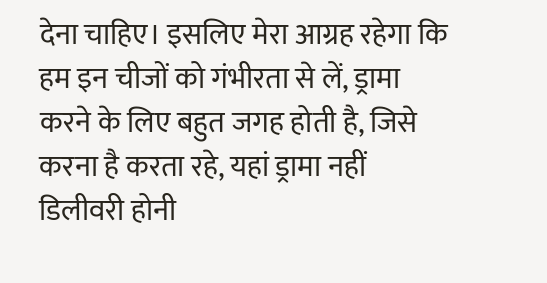देना चाहिए। इसलिए मेरा आग्रह रहेगा कि हम इन चीजों को गंभीरता से लें, ड्रामा करने के लिए बहुत जगह होती है, जिसे करना है करता रहे, यहां ड्रामा नहीं डिलीवरी होनी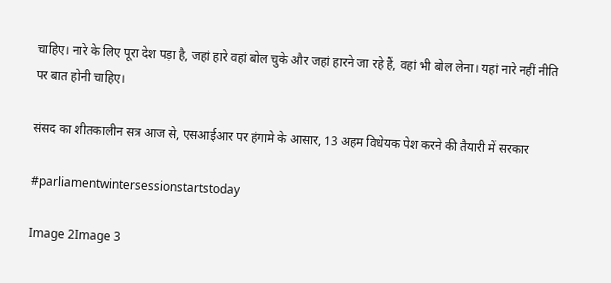चाहिए। नारे के लिए पूरा देश पड़ा है, जहां हारे वहां बोल चुके और जहां हारने जा रहे हैं, वहां भी बोल लेना। यहां नारे नहीं नीति पर बात होनी चाहिए।

संसद का शीतकालीन सत्र आज से, एसआईआर पर हंगामे के आसार, 13 अहम विधेयक पेश करने की तैयारी में सरकार

#parliamentwintersessionstartstoday

Image 2Image 3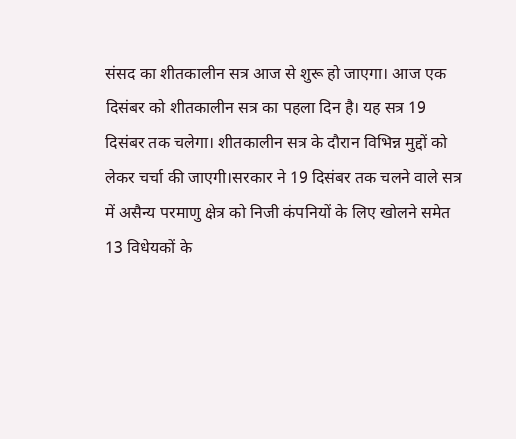संसद का शीतकालीन सत्र आज से शुरू हो जाएगा। आज एक दिसंबर को शीतकालीन सत्र का पहला दिन है। यह सत्र 19 दिसंबर तक चलेगा। शीतकालीन सत्र के दौरान विभिन्न मुद्दों को लेकर चर्चा की जाएगी।सरकार ने 19 दिसंबर तक चलने वाले सत्र में असैन्य परमाणु क्षेत्र को निजी कंपनियों के लिए खोलने समेत 13 विधेयकों के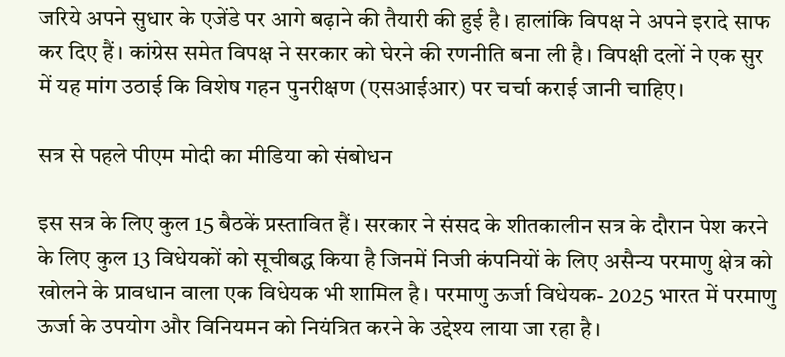जरिये अपने सुधार के एजेंडे पर आगे बढ़ाने की तैयारी की हुई है। हालांकि विपक्ष ने अपने इरादे साफ कर दिए हैं। कांग्रेस समेत विपक्ष ने सरकार को घेरने की रणनीति बना ली है। विपक्षी दलों ने एक सुर में यह मांग उठाई कि विशेष गहन पुनरीक्षण (एसआईआर) पर चर्चा कराई जानी चाहिए।

सत्र से पहले पीएम मोदी का मीडिया को संबोधन

इस सत्र के लिए कुल 15 बैठकें प्रस्तावित हैं। सरकार ने संसद के शीतकालीन सत्र के दौरान पेश करने के लिए कुल 13 विधेयकों को सूचीबद्ध किया है जिनमें निजी कंपनियों के लिए असैन्य परमाणु क्षेत्र को खोलने के प्रावधान वाला एक विधेयक भी शामिल है। परमाणु ऊर्जा विधेयक- 2025 भारत में परमाणु ऊर्जा के उपयोग और विनियमन को नियंत्रित करने के उद्देश्य लाया जा रहा है।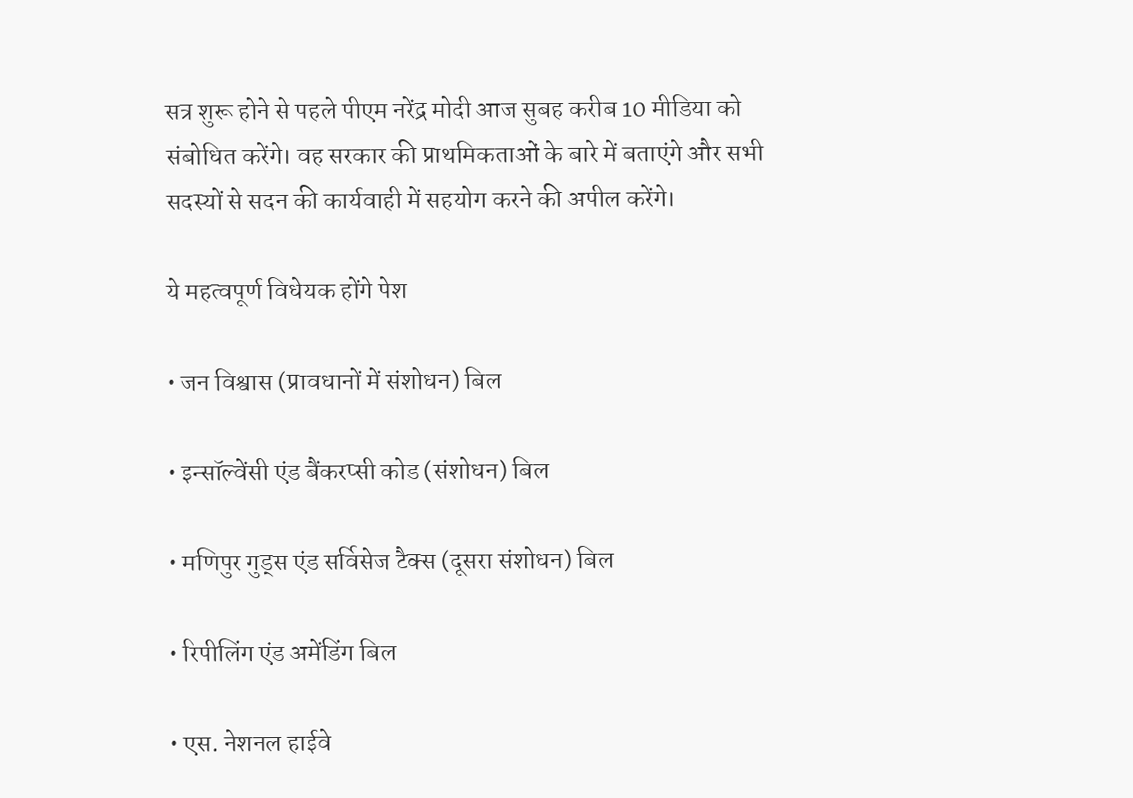सत्र शुरू होने से पहले पीएम नरेंद्र मोदी आज सुबह करीब 10 मीडिया को संबोधित करेंगे। वह सरकार की प्राथमिकताओं के बारे में बताएंगे और सभी सदस्यों से सदन की कार्यवाही में सहयोग करने की अपील करेंगे।

ये महत्वपूर्ण विधेयक होंगे पेश

• जन विश्वास (प्रावधानों में संशोधन) बिल

• इन्सॉल्वेंसी एंड बैंकरप्सी कोड (संशोधन) बिल

• मणिपुर गुड्स एंड सर्विसेज टैक्स (दूसरा संशोधन) बिल

• रिपीलिंग एंड अमेंडिंग बिल

• एस. नेशनल हाईवे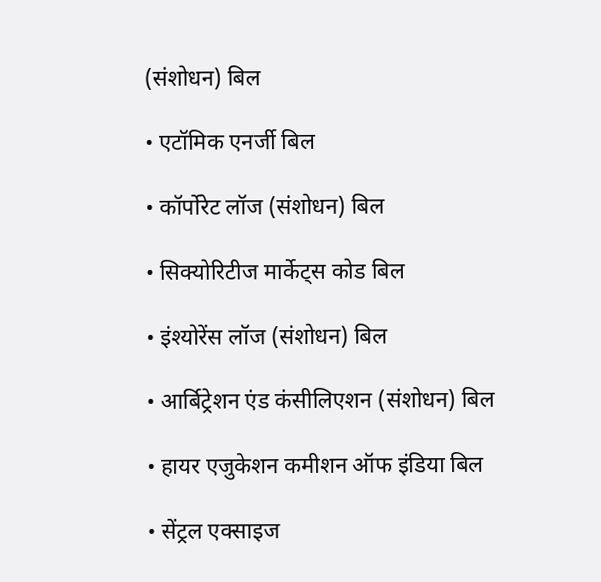(संशोधन) बिल

• एटॉमिक एनर्जी बिल

• कॉर्पोरेट लॉज (संशोधन) बिल

• सिक्योरिटीज मार्केट्स कोड बिल

• इंश्योरेंस लॉज (संशोधन) बिल

• आर्बिट्रेशन एंड कंसीलिएशन (संशोधन) बिल

• हायर एजुकेशन कमीशन ऑफ इंडिया बिल

• सेंट्रल एक्साइज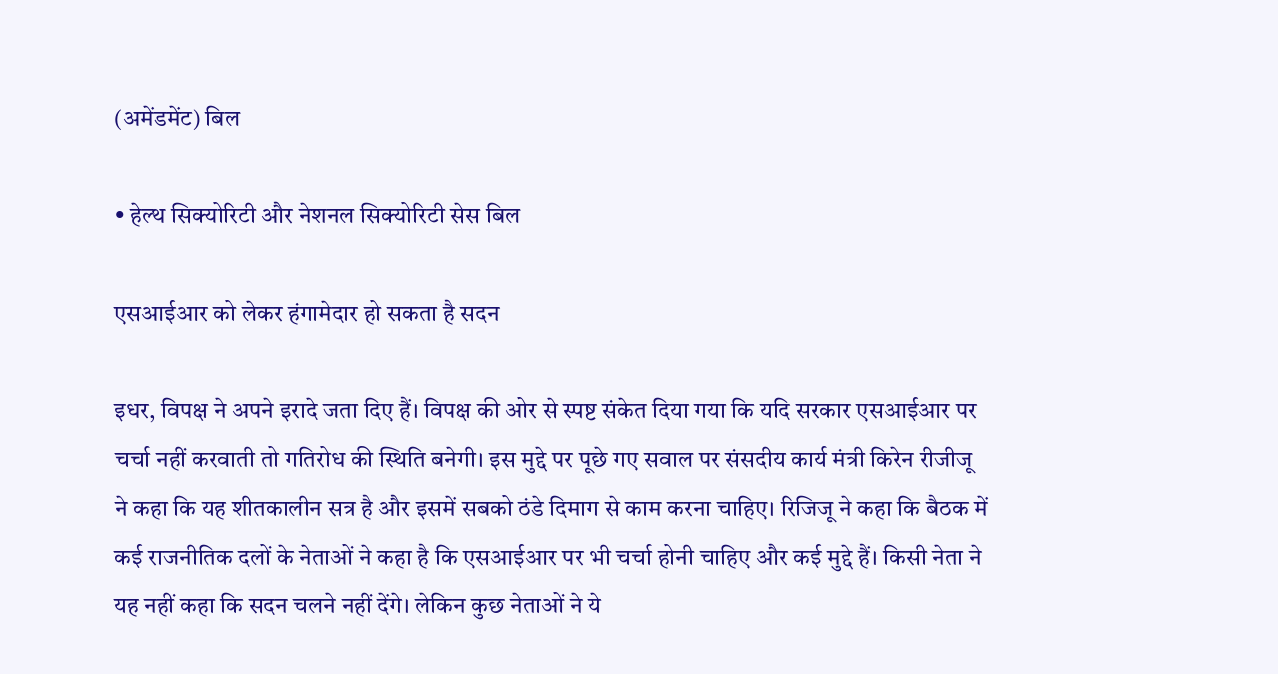(अमेंडमेंट) बिल

• हेल्थ सिक्योरिटी और नेशनल सिक्योरिटी सेस बिल

एसआईआर को लेकर हंगामेदार हो सकता है सदन

इधर, विपक्ष ने अपने इरादे जता दिए हैं। विपक्ष की ओर से स्पष्ट संकेत दिया गया कि यदि सरकार एसआईआर पर चर्चा नहीं करवाती तो गतिरोध की स्थिति बनेगी। इस मुद्दे पर पूछे गए सवाल पर संसदीय कार्य मंत्री किरेन रीजीजू ने कहा कि यह शीतकालीन सत्र है और इसमें सबको ठंडे दिमाग से काम करना चाहिए। रिजिजू ने कहा कि बैठक में कई राजनीतिक दलों के नेताओं ने कहा है कि एसआईआर पर भी चर्चा होनी चाहिए और कई मुद्दे हैं। किसी नेता ने यह नहीं कहा कि सदन चलने नहीं देंगे। लेकिन कुछ नेताओं ने ये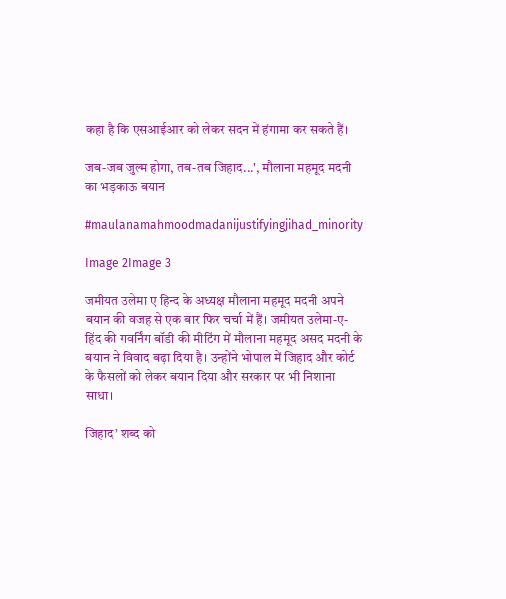कहा है कि एसआईआर को लेकर सदन में हंगामा कर सकते हैं।

जब-जब जुल्म होगा, तब-तब जिहाद...', मौलाना महमूद मदनी का भड़काऊ बयान

#maulanamahmoodmadanijustifyingjihad_minority

Image 2Image 3

जमीयत उलेमा ए हिन्द के अध्यक्ष मौलाना महमूद मदनी अपने बयान की वजह से एक बार फिर चर्चा में हैं। जमीयत उलेमा-ए-हिंद की गवर्निंग बॉडी की मीटिंग में मौलाना महमूद असद मदनी के बयान ने विवाद बढ़ा दिया है। उन्होंने भोपाल में जिहाद और कोर्ट के फैसलों को लेकर बयान दिया और सरकार पर भी निशाना साधा।

जिहाद’ शब्द को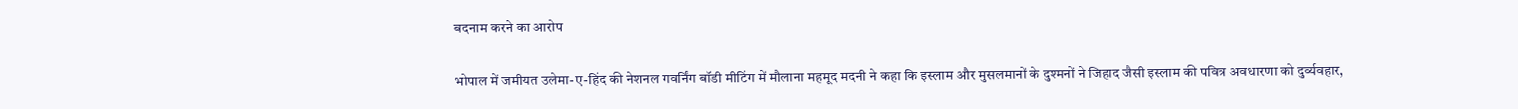बदनाम करने का आरोप

भोपाल में जमीयत उलेमा-ए-हिंद की नेशनल गवर्निंग बॉडी मीटिंग में मौलाना महमूद मदनी ने कहा कि इस्लाम और मुसलमानों के दुश्मनों ने जिहाद जैसी इस्लाम की पवित्र अवधारणा को दुर्व्यवहार,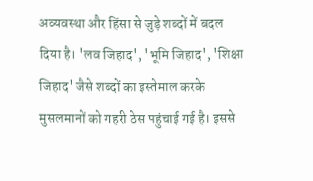अव्यवस्था और हिंसा से जुड़े शब्दों में बदल दिया है। 'लव जिहाद', 'भूमि जिहाद', 'शिक्षा जिहाद' जैसे शब्दों का इस्तेमाल करके मुसलमानों को गहरी ठेस पहुंचाई गई है। इससे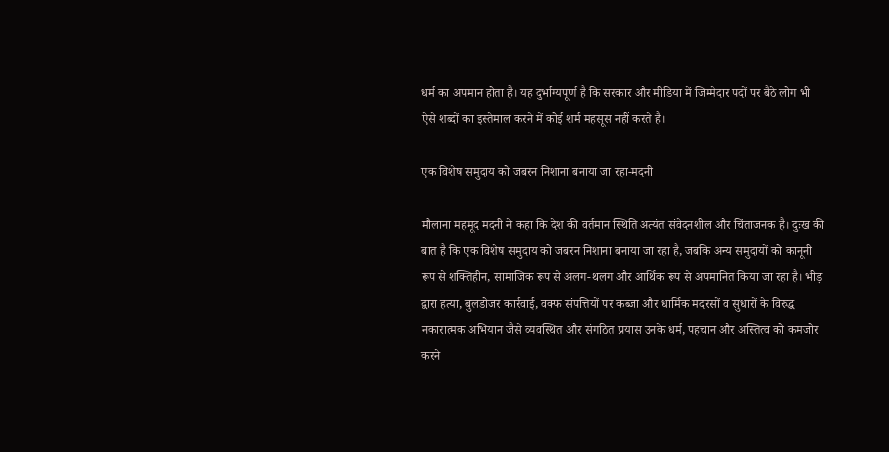धर्म का अपमान होता है। यह दुर्भाग्यपूर्ण है कि सरकार और मीडिया में जिम्मेदार पदों पर बैठे लोग भी ऐसे शब्दों का इस्तेमाल करने में कोई शर्म महसूस नहीं करते है।

एक विशेष समुदाय को जबरन निशाना बनाया जा रहा-मदनी

मौलाना महमूद मदनी ने कहा कि देश की वर्तमान स्थिति अत्यंत संवेदनशील और चिंताजनक है। दुःख की बात है कि एक विशेष समुदाय को जबरन निशाना बनाया जा रहा है, जबकि अन्य समुदायों को कानूनी रूप से शक्तिहीन, सामाजिक रूप से अलग-थलग और आर्थिक रूप से अपमानित किया जा रहा है। भीड़ द्वारा हत्या, बुलडोजर कार्रवाई, वक्फ संपत्तियों पर कब्जा और धार्मिक मदरसों व सुधारों के विरुद्ध नकारात्मक अभियान जैसे व्यवस्थित और संगठित प्रयास उनके धर्म, पहचान और अस्तित्व को कमजोर करने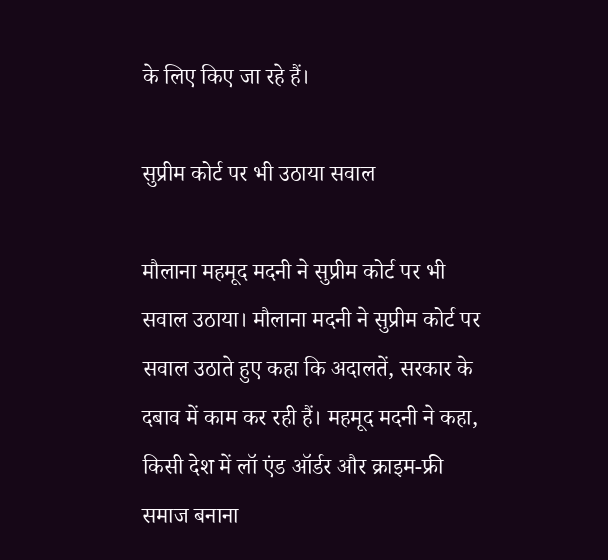के लिए किए जा रहे हैं।

सुप्रीम कोर्ट पर भी उठाया सवाल

मौलाना महमूद मदनी ने सुप्रीम कोर्ट पर भी सवाल उठाया। मौलाना मदनी ने सुप्रीम कोर्ट पर सवाल उठाते हुए कहा कि अदालतें, सरकार के दबाव में काम कर रही हैं। महमूद मदनी ने कहा, किसी देश में लॉ एंड ऑर्डर और क्राइम-फ्री समाज बनाना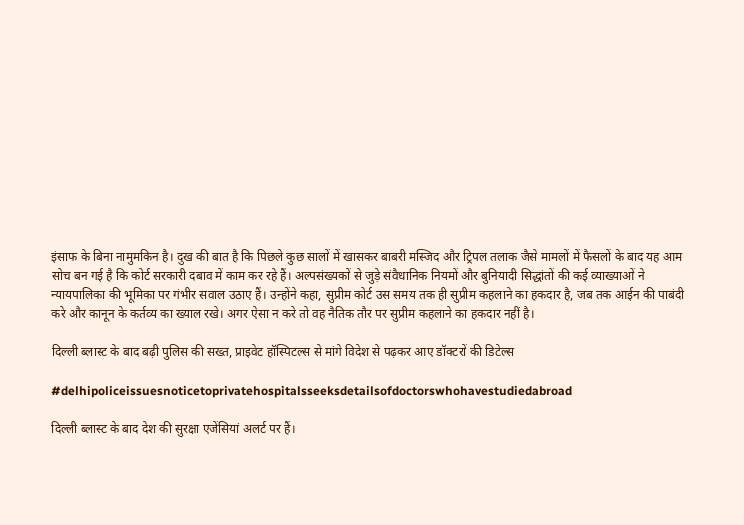इंसाफ के बिना नामुमकिन है। दुख की बात है कि पिछले कुछ सालों में खासकर बाबरी मस्जिद और ट्रिपल तलाक जैसे मामलों में फैसलों के बाद यह आम सोच बन गई है कि कोर्ट सरकारी दबाव में काम कर रहे हैं। अल्पसंख्यकों से जुड़े संवैधानिक नियमों और बुनियादी सिद्धांतों की कई व्याख्याओं ने न्यायपालिका की भूमिका पर गंभीर सवाल उठाए हैं। उन्होंने कहा, सुप्रीम कोर्ट उस समय तक ही सुप्रीम कहलाने का हकदार है, जब तक आईन की पाबंदी करे और कानून के कर्तव्य का ख्याल रखे। अगर ऐसा न करे तो वह नैतिक तौर पर सुप्रीम कहलाने का हकदार नहीं है।

दिल्ली ब्लास्ट के बाद बढ़ी पुलिस की सख्त, प्राइवेट हॉस्पिटल्स से मांगे विदेश से पढ़कर आए डॉक्टरों की डिटेल्स

#delhipoliceissuesnoticetoprivatehospitalsseeksdetailsofdoctorswhohavestudiedabroad

दिल्ली ब्लास्ट के बाद देश की सुरक्षा एजेंसियां अलर्ट पर हैं।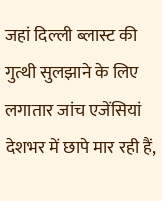जहां दिल्ली ब्लास्ट की गुत्थी सुलझाने के लिए लगातार जांच एजेंसियां देशभर में छापे मार रही हैं,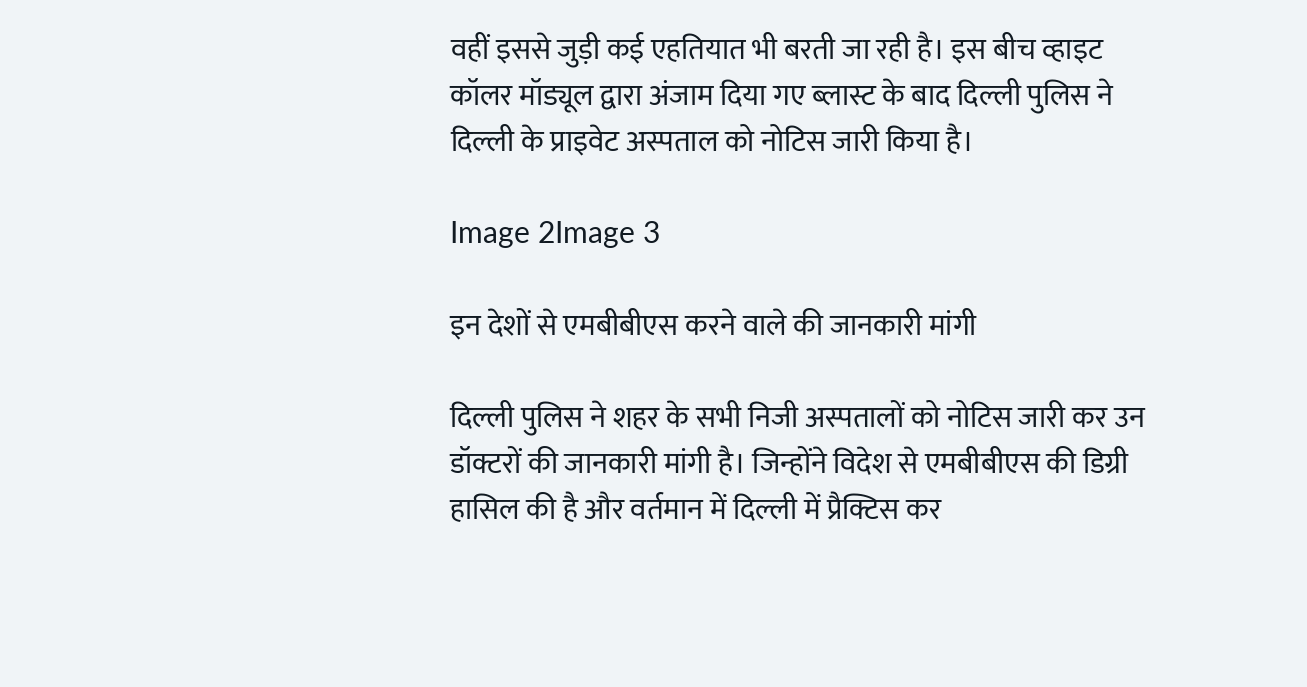वहीं इससे जुड़ी कई एहतियात भी बरती जा रही है। इस बीच व्हाइट कॉलर मॉड्यूल द्वारा अंजाम दिया गए ब्लास्ट के बाद दिल्ली पुलिस ने दिल्ली के प्राइवेट अस्पताल को नोटिस जारी किया है।

Image 2Image 3

इन देशों से एमबीबीएस करने वाले की जानकारी मांगी

दिल्ली पुलिस ने शहर के सभी निजी अस्पतालों को नोटिस जारी कर उन डॉक्टरों की जानकारी मांगी है। जिन्होंने विदेश से एमबीबीएस की डिग्री हासिल की है और वर्तमान में दिल्ली में प्रैक्टिस कर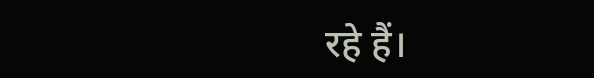रहे हैं।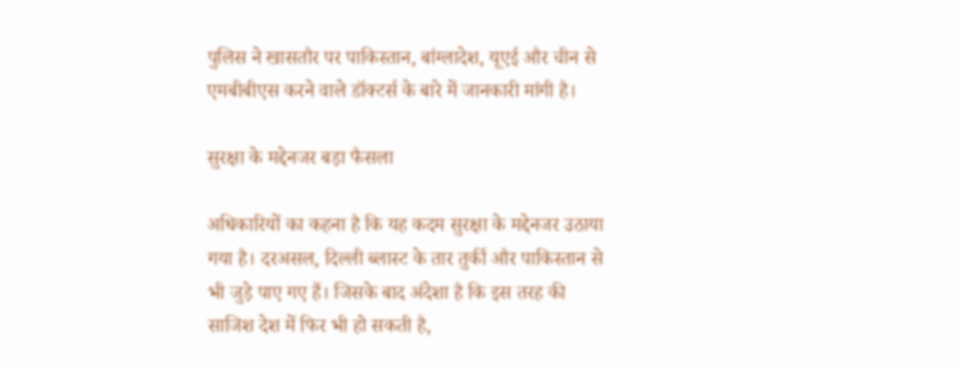पुलिस ने खासतौर पर पाकिस्तान, बांग्लादेश, यूएई और चीन से एमबीबीएस करने वाले डॉक्टर्स के बारे में जानकारी मांगी है।

सुरक्षा के मद्देनजर बड़ा फैसला

अधिकारियों का कहना है कि यह कदम सुरक्षा के मद्देनजर उठाया गया है। दरअसल, दिल्ली ब्लास्ट के तार तुर्की और पाकिस्तान से भी जुड़े पाए गए हैं। जिसके बाद अंदेशा है कि इस तरह की साजिश देश में फिर भी हो सकती है,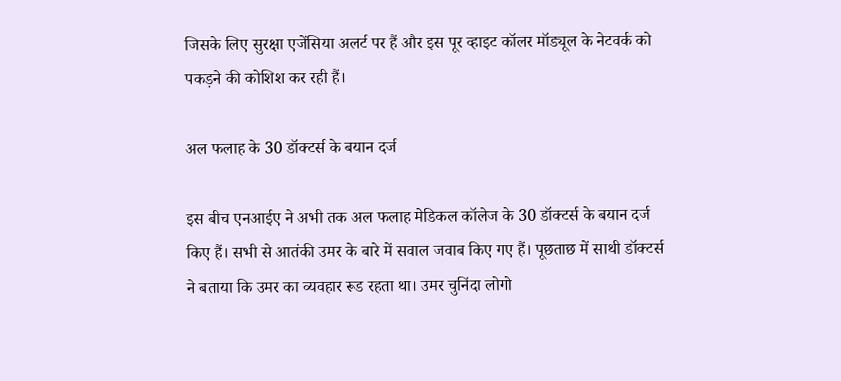जिसके लिए सुरक्षा एजेंसिया अलर्ट पर हैं और इस पूर व्हाइट कॉलर मॉड्यूल के नेटवर्क को पकड़ने की कोशिश कर रही हैं।

अल फलाह के 30 डॉक्टर्स के बयान दर्ज

इस बीच एनआईए ने अभी तक अल फलाह मेडिकल कॉलेज के 30 डॉक्टर्स के बयान दर्ज किए हैं। सभी से आतंकी उमर के बारे में सवाल जवाब किए गए हैं। पूछताछ में साथी डॉक्टर्स ने बताया कि उमर का व्यवहार रूड रहता था। उमर चुनिंदा लोगो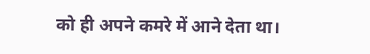को ही अपने कमरे में आने देता था।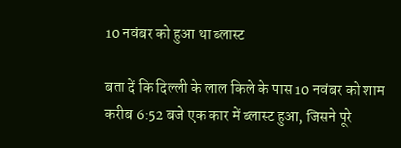10 नवंबर को हुआ था ब्लास्ट

बता दें कि दिल्ली के लाल किले के पास 10 नवंबर को शाम करीब 6:52 बजे एक कार में ब्लास्ट हुआ, जिसने पूरे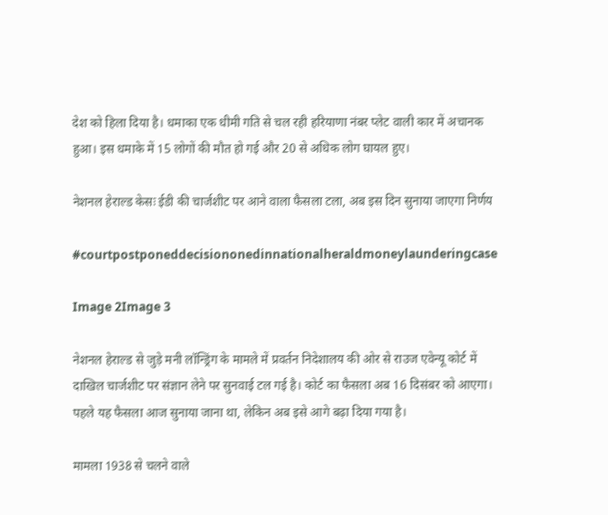देश को हिला दिया है। धमाका एक धीमी गति से चल रही हरियाणा नंबर प्लेट वाली कार में अचानक हुआ। इस धमाके में 15 लोगों की मौत हो गई और 20 से अधिक लोग घायल हुए।

नेशनल हेराल्ड केसः ईडी की चार्जशीट पर आने वाला फैसला टला, अब इस दिन सुनाया जाएगा निर्णय

#courtpostponeddecisiononedinnationalheraldmoneylaunderingcase

Image 2Image 3

नेशनल हेराल्ड से जुड़े मनी लॉन्ड्रिंग के मामले में प्रवर्तन निदेशालय की ओर से राउज एवेन्यू कोर्ट में दाखिल चार्जशीट पर संज्ञान लेने पर सुनवाई टल गई है। कोर्ट का फैसला अब 16 दिसंबर को आएगा। पहले यह फैसला आज सुनाया जाना था, लेकिन अब इसे आगे बढ़ा दिया गया है।

मामला 1938 से चलने वाले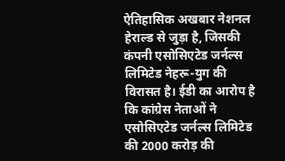ऐतिहासिक अखबार नेशनल हेराल्ड से जुड़ा है, जिसकी कंपनी एसोसिएटेड जर्नल्स लिमिटेड नेहरू-युग की विरासत है। ईडी का आरोप है कि कांग्रेस नेताओं ने एसोसिएटेड जर्नल्स लिमिटेड की 2000 करोड़ की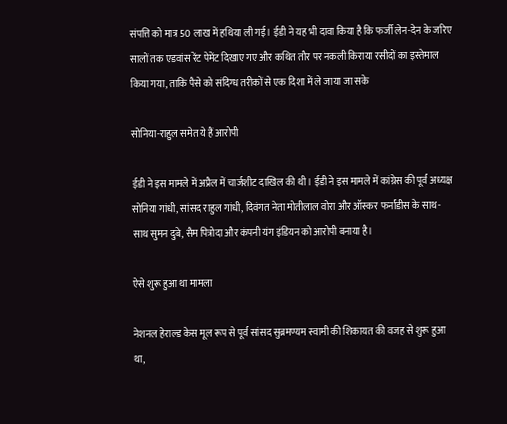संपत्ति को मात्र 50 लाख में हथिया ली गई। ईडी ने यह भी दावा किया है कि फर्जी लेन-देन के जरिए सालों तक एडवांस रेंट पेमेंट दिखाए गए और कथित तौर पर नकली किराया रसीदों का इस्तेमाल किया गया, ताकि पैसे को संदिग्ध तरीकों से एक दिशा में ले जाया जा सके

सोनिया-राहुल समेत ये हैं आरोपी

ईडी ने इस मामले में अप्रैल में चार्जशीट दाखिल की थी। ईडी ने इस मामले में कांग्रेस की पूर्व अध्यक्ष सोनिया गांधी, सांसद राहुल गांधी, दिवंगत नेता मोतीलाल वोरा और ऑस्कर फर्नांडीस के साथ-साथ सुमन दुबे, सैम पित्रोदा और कंपनी यंग इंडियन को आरोपी बनाया है।

ऐसे शुरू हुआ था मामला

नेशनल हेराल्ड केस मूल रूप से पूर्व सांसद सुब्रमण्यम स्वामी की शिकायत की वजह से शुरू हुआ था,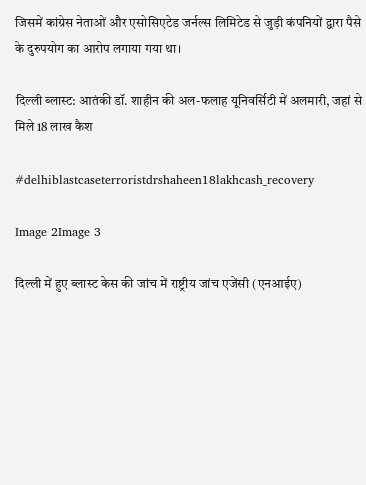जिसमें कांग्रेस नेताओं और एसोसिएटेड जर्नल्स लिमिटेड से जुड़ी कंपनियों द्वारा पैसे के दुरुपयोग का आरोप लगाया गया था।

दिल्‍ली ब्‍लास्‍ट: आतंकी डॉ. शाहीन की अल-फलाह यूनिवर्सिटी में अलमारी, जहां से मिले 18 लाख कैश

#delhiblastcaseterroristdrshaheen18lakhcash_recovery

Image 2Image 3

दिल्ली में हुए ब्लास्ट केस की जांच में राष्ट्रीय जांच एजेंसी (एनआईए)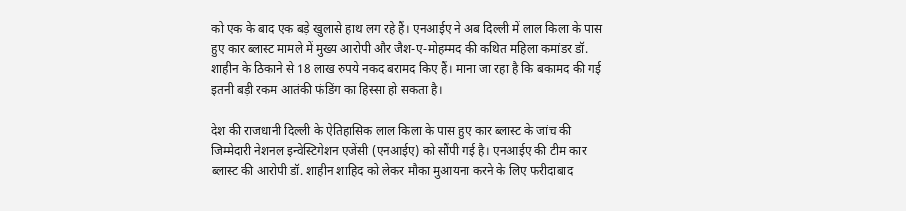को एक के बाद एक बड़े खुलासे हाथ लग रहे हैं। एनआईए ने अब दिल्ली में लाल किला के पास हुए कार ब्लास्ट मामले में मुख्य आरोपी और जैश-ए-मोहम्मद की कथित महिला कमांडर डॉ. शाहीन के ठिकाने से 18 लाख रुपये नकद बरामद किए हैं। माना जा रहा है कि बकामद की गई इतनी बड़ी रकम आतंकी फंडिंग का हिस्सा हो सकता है।

देश की राजधानी दिल्‍ली के ऐतिहासिक लाल किला के पास हुए कार ब्‍लास्‍ट के जांच की जिम्मेदारी नेशनल इन्वेस्टिगेशन एजेंसी (एनआईए) को सौंपी गई है। एनआईए की टीम कार ब्‍लास्‍ट की आरोपी डॉ. शाहीन शाहिद को लेकर मौका मुआयना करने के लिए फरीदाबाद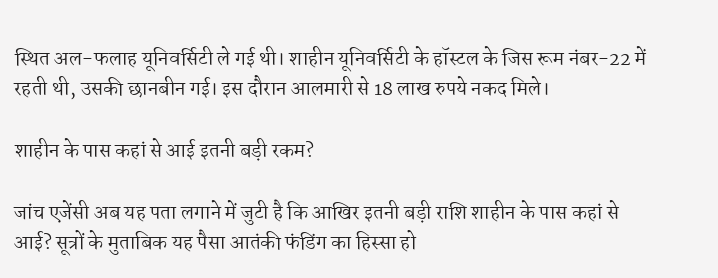स्थित अल-फलाह यूनिवर्सिटी ले गई थी। शाहीन यूनिवर्सिटी के हॉस्‍टल के जिस रूम नंबर-22 में रहती थी, उसकी छानबीन गई। इस दौरान आलमारी से 18 लाख रुपये नकद मिले।

शाहीन के पास कहां से आई इतनी बड़ी रकम?

जांच एजेंसी अब यह पता लगाने में जुटी है कि आखिर इतनी बड़ी राशि शाहीन के पास कहां से आई? सूत्रों के मुताबिक यह पैसा आतंकी फंडिंग का हिस्सा हो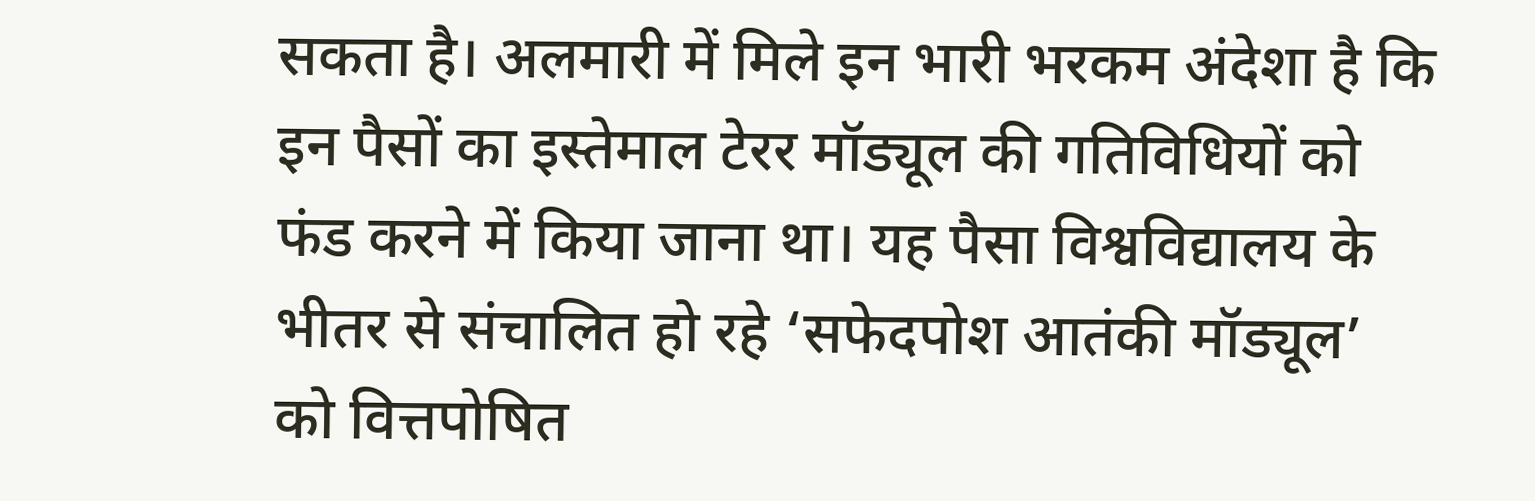सकता है। अलमारी में मिले इन भारी भरकम अंदेशा है कि इन पैसों का इस्‍तेमाल टेरर मॉड्यूल की गतिविधियों को फंड करने में किया जाना था। यह पैसा विश्वविद्यालय के भीतर से संचालित हो रहे ‘सफेदपोश आतंकी मॉड्यूल’ को वित्तपोषित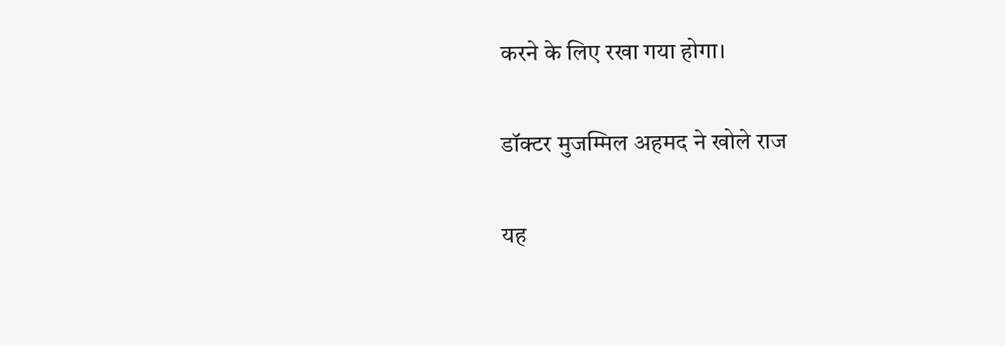करने के लिए रखा गया होगा।

डॉक्टर मुजम्मिल अहमद ने खोले राज

यह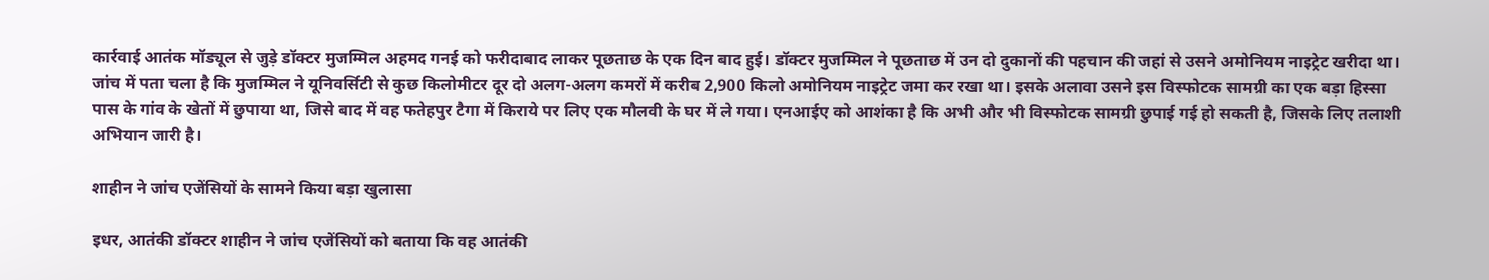कार्रवाई आतंक मॉड्यूल से जुड़े डॉक्टर मुजम्मिल अहमद गनई को फरीदाबाद लाकर पूछताछ के एक दिन बाद हुई। डॉक्टर मुजम्मिल ने पूछताछ में उन दो दुकानों की पहचान की जहां से उसने अमोनियम नाइट्रेट खरीदा था। जांच में पता चला है कि मुजम्मिल ने यूनिवर्सिटी से कुछ किलोमीटर दूर दो अलग-अलग कमरों में करीब 2,900 किलो अमोनियम नाइट्रेट जमा कर रखा था। इसके अलावा उसने इस विस्फोटक सामग्री का एक बड़ा हिस्सा पास के गांव के खेतों में छुपाया था, जिसे बाद में वह फतेहपुर टैगा में किराये पर लिए एक मौलवी के घर में ले गया। एनआईए को आशंका है कि अभी और भी विस्फोटक सामग्री छुपाई गई हो सकती है, जिसके लिए तलाशी अभियान जारी है।

शाहीन ने जांच एजेंसियों के सामने किया बड़ा खुलासा

इधर, आतंकी डॉक्टर शाहीन ने जांच एजेंसियों को बताया कि वह आतंकी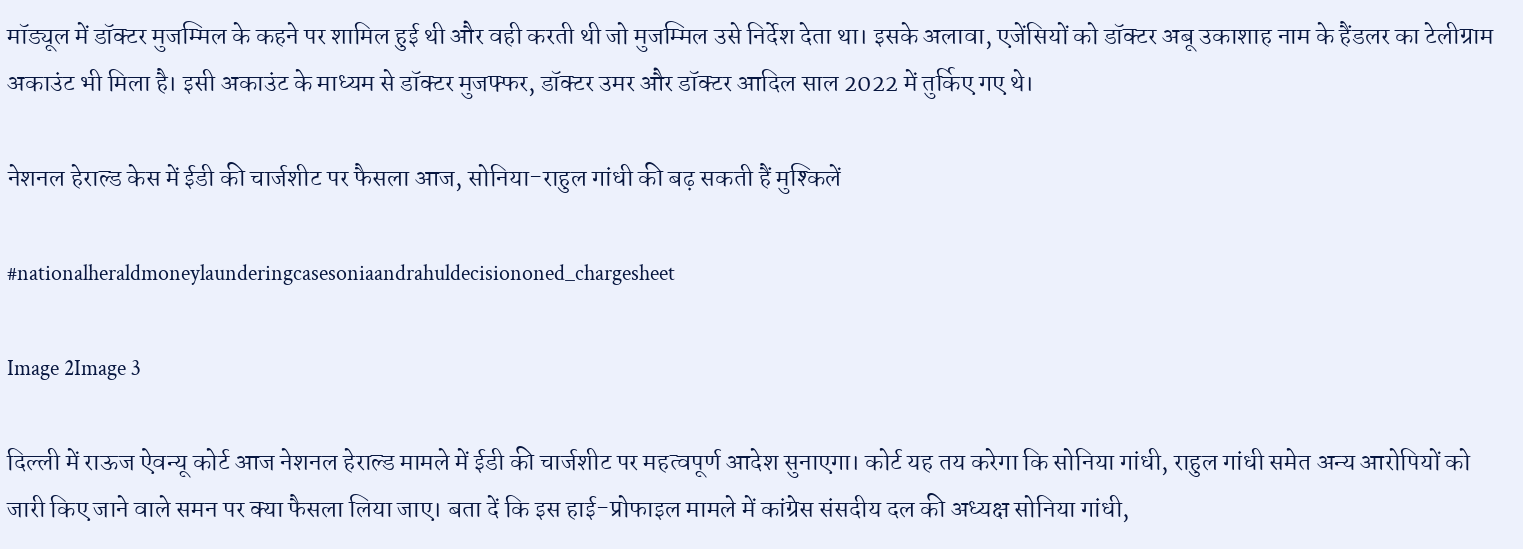मॉड्यूल में डॉक्टर मुजम्मिल के कहने पर शामिल हुई थी और वही करती थी जो मुजम्मिल उसे निर्देश देता था। इसके अलावा, एजेंसियों को डॉक्टर अबू उकाशाह नाम के हैंडलर का टेलीग्राम अकाउंट भी मिला है। इसी अकाउंट के माध्यम से डॉक्टर मुजफ्फर, डॉक्टर उमर और डॉक्टर आदिल साल 2022 में तुर्किए गए थे।

नेशनल हेराल्ड केस में ईडी की चार्जशीट पर फैसला आज, सोनिया-राहुल गांधी की बढ़ सकती हैं मुश्किलें

#nationalheraldmoneylaunderingcasesoniaandrahuldecisiononed_chargesheet

Image 2Image 3

दिल्ली में राऊज ऐवन्यू कोर्ट आज नेशनल हेराल्ड मामले में ईडी की चार्जशीट पर महत्वपूर्ण आदेश सुनाएगा। कोर्ट यह तय करेगा कि सोनिया गांधी, राहुल गांधी समेत अन्य आरोपियों को जारी किए जाने वाले समन पर क्या फैसला लिया जाए। बता दें कि इस हाई-प्रोफाइल मामले में कांग्रेस संसदीय दल की अध्यक्ष सोनिया गांधी,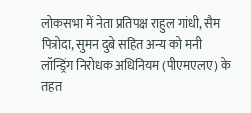लोकसभा में नेता प्रतिपक्ष राहुल गांधी, सैम पित्रोदा, सुमन दुबे सहित अन्य को मनी लॉन्ड्रिंग निरोधक अधिनियम (पीएमएलए) के तहत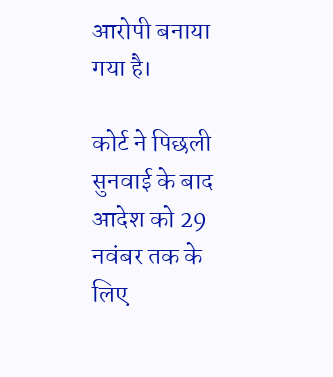आरोपी बनाया गया है।

कोर्ट ने पिछली सुनवाई के बाद आदेश को 29 नवंबर तक के लिए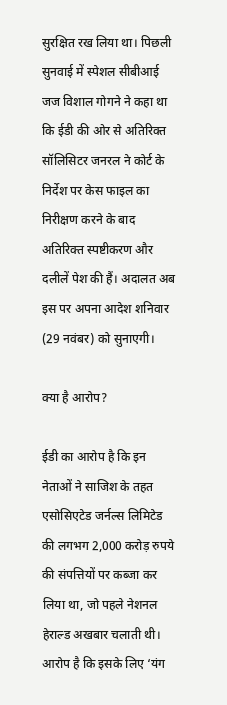सुरक्षित रख लिया था। पिछली सुनवाई में स्पेशल सीबीआई जज विशाल गोगने ने कहा था कि ईडी की ओर से अतिरिक्त सॉलिसिटर जनरल ने कोर्ट के निर्देश पर केस फाइल का निरीक्षण करने के बाद अतिरिक्त स्पष्टीकरण और दलीलें पेश की हैं। अदालत अब इस पर अपना आदेश शनिवार (29 नवंबर) को सुनाएगी।

क्या है आरोप?

ईडी का आरोप है कि इन नेताओं ने साजिश के तहत एसोसिएटेड जर्नल्स लिमिटेड की लगभग 2,000 करोड़ रुपये की संपत्तियों पर कब्जा कर लिया था, जो पहले नेशनल हेराल्ड अखबार चलाती थी। आरोप है कि इसके लिए ‘यंग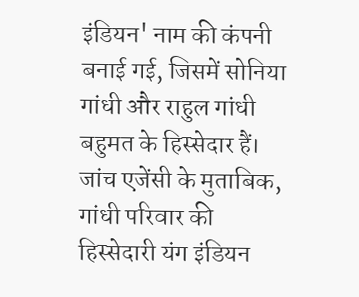इंडियन' नाम की कंपनी बनाई गई, जिसमें सोनिया गांधी और राहुल गांधी बहुमत के हिस्सेदार हैं। जांच एजेंसी के मुताबिक, गांधी परिवार की हिस्सेदारी यंग इंडियन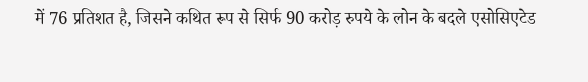में 76 प्रतिशत है, जिसने कथित रूप से सिर्फ 90 करोड़ रुपये के लोन के बदले एसोसिएटेड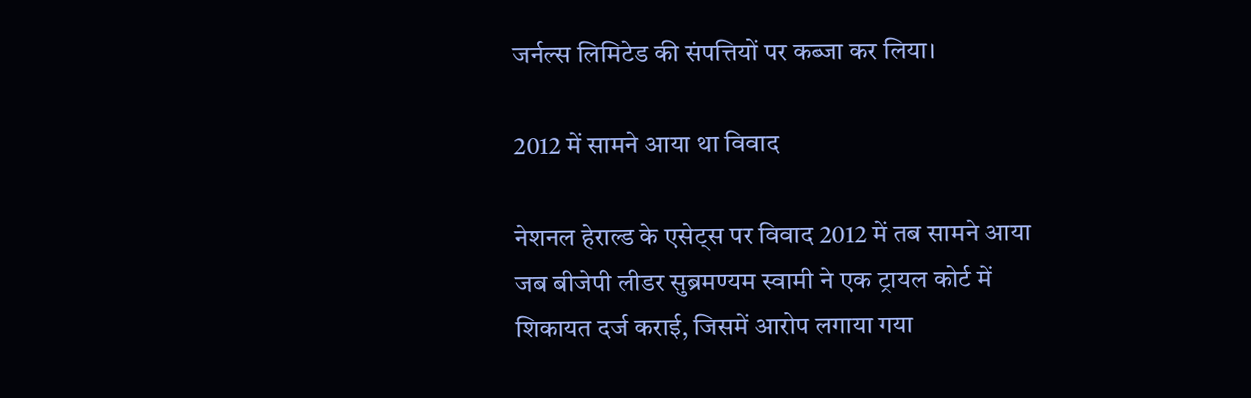जर्नल्स लिमिटेड की संपत्तियों पर कब्जा कर लिया।

2012 में सामने आया था विवाद

नेशनल हेराल्ड के एसेट्स पर विवाद 2012 में तब सामने आया जब बीजेपी लीडर सुब्रमण्यम स्वामी ने एक ट्रायल कोर्ट में शिकायत दर्ज कराई, जिसमें आरोप लगाया गया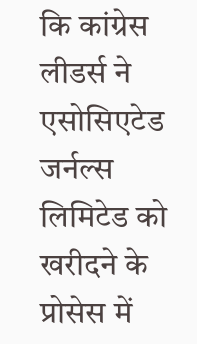कि कांग्रेस लीडर्स ने एसोसिएटेड जर्नल्स लिमिटेड को खरीदने के प्रोसेस में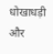धोखाधड़ी और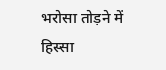भरोसा तोड़ने में हिस्सा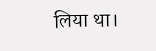लिया था।